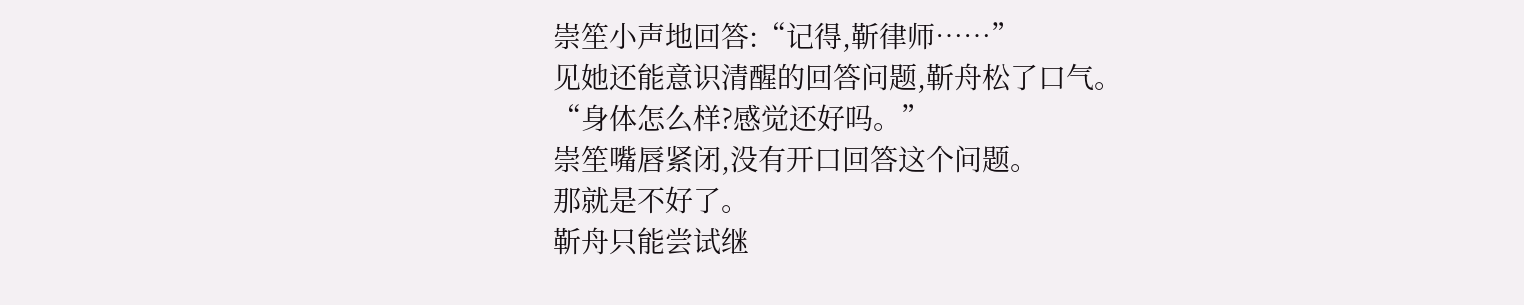崇笙小声地回答:“记得,靳律师……”
见她还能意识清醒的回答问题,靳舟松了口气。
“身体怎么样?感觉还好吗。”
崇笙嘴唇紧闭,没有开口回答这个问题。
那就是不好了。
靳舟只能尝试继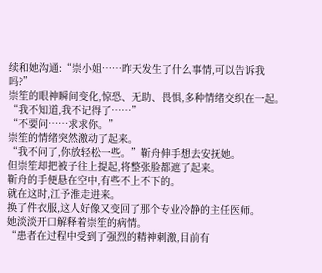续和她沟通:“崇小姐……昨天发生了什么事情,可以告诉我吗?”
崇笙的眼神瞬间变化,惊恐、无助、畏惧,多种情绪交织在一起。
“我不知道,我不记得了……”
“不要问……求求你。”
崇笙的情绪突然激动了起来。
“我不问了,你放轻松一些。”靳舟伸手想去安抚她。
但崇笙却把被子往上提起,将整张脸都遮了起来。
靳舟的手便悬在空中,有些不上不下的。
就在这时,江予淮走进来。
换了件衣服,这人好像又变回了那个专业冷静的主任医师。
她淡淡开口解释着崇笙的病情。
“患者在过程中受到了强烈的精神刺激,目前有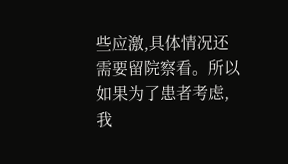些应激,具体情况还需要留院察看。所以如果为了患者考虑,我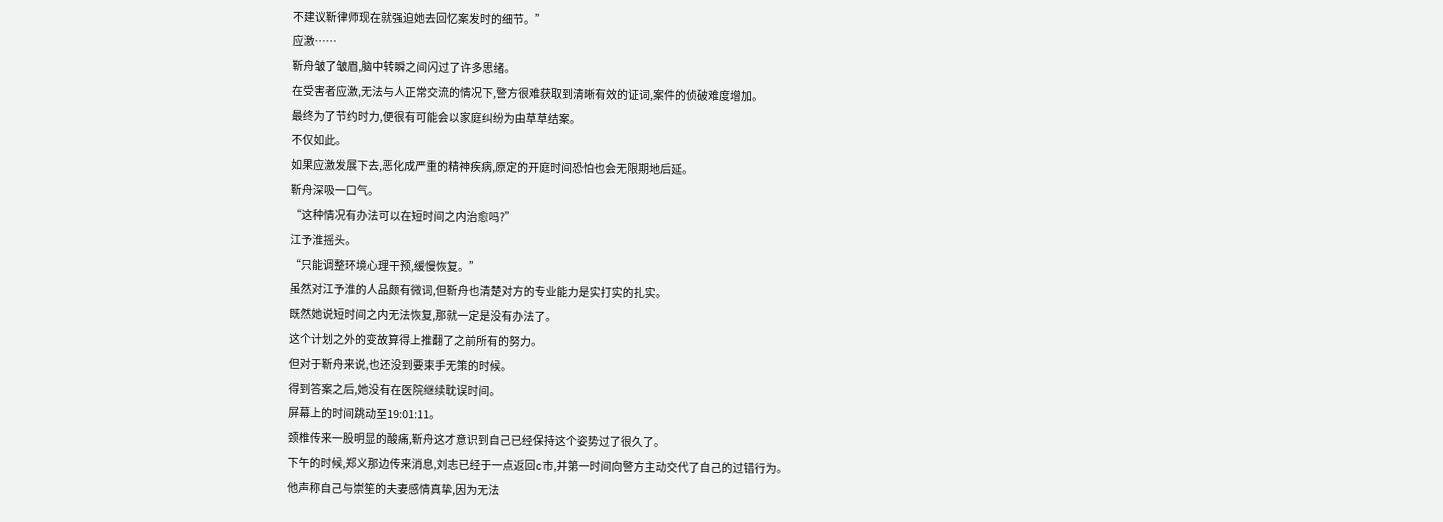不建议靳律师现在就强迫她去回忆案发时的细节。”
应激……
靳舟皱了皱眉,脑中转瞬之间闪过了许多思绪。
在受害者应激,无法与人正常交流的情况下,警方很难获取到清晰有效的证词,案件的侦破难度增加。
最终为了节约时力,便很有可能会以家庭纠纷为由草草结案。
不仅如此。
如果应激发展下去,恶化成严重的精神疾病,原定的开庭时间恐怕也会无限期地后延。
靳舟深吸一口气。
“这种情况有办法可以在短时间之内治愈吗?”
江予淮摇头。
“只能调整环境心理干预,缓慢恢复。”
虽然对江予淮的人品颇有微词,但靳舟也清楚对方的专业能力是实打实的扎实。
既然她说短时间之内无法恢复,那就一定是没有办法了。
这个计划之外的变故算得上推翻了之前所有的努力。
但对于靳舟来说,也还没到要束手无策的时候。
得到答案之后,她没有在医院继续耽误时间。
屏幕上的时间跳动至19:01:11。
颈椎传来一股明显的酸痛,靳舟这才意识到自己已经保持这个姿势过了很久了。
下午的时候,郑义那边传来消息,刘志已经于一点返回c市,并第一时间向警方主动交代了自己的过错行为。
他声称自己与崇笙的夫妻感情真挚,因为无法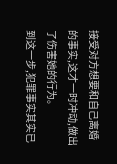接受对方想要和自己离婚的事实,这才一时冲动,做出了伤害她的行为。
到这一步,犯罪事实其实已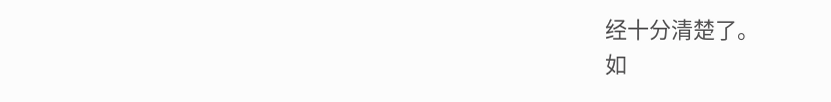经十分清楚了。
如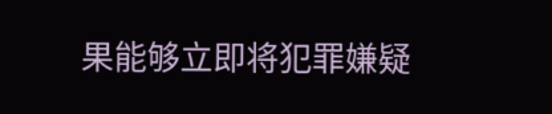果能够立即将犯罪嫌疑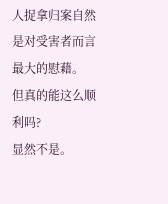人捉拿归案自然是对受害者而言最大的慰藉。
但真的能这么顺利吗?
显然不是。